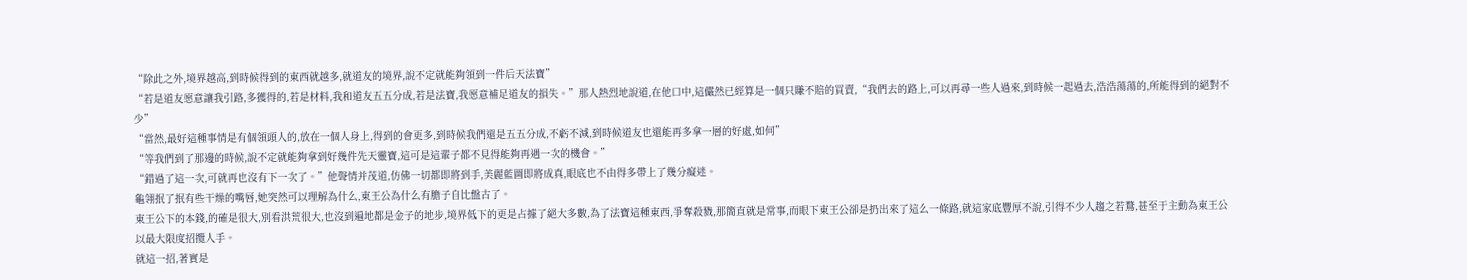“除此之外,境界越高,到時候得到的東西就越多,就道友的境界,說不定就能夠領到一件后天法寶”
“若是道友愿意讓我引路,多獲得的,若是材料,我和道友五五分成,若是法寶,我愿意補足道友的損失。”那人熱烈地說道,在他口中,這儼然已經算是一個只賺不賠的買賣,“我們去的路上,可以再尋一些人過來,到時候一起過去,浩浩蕩蕩的,所能得到的絕對不少”
“當然,最好這種事情是有個領頭人的,放在一個人身上,得到的會更多,到時候我們還是五五分成,不虧不減,到時候道友也還能再多拿一層的好處,如何”
“等我們到了那邊的時候,說不定就能夠拿到好幾件先天靈寶,這可是這輩子都不見得能夠再遇一次的機會。”
“錯過了這一次,可就再也沒有下一次了。”他聲情并茂道,仿佛一切都即將到手,美麗藍圖即將成真,眼底也不由得多帶上了幾分癡迷。
龜翎抿了抿有些干燥的嘴唇,她突然可以理解為什么,東王公為什么有膽子自比盤古了。
東王公下的本錢,的確是很大,別看洪荒很大,也沒到遍地都是金子的地步,境界低下的更是占據了絕大多數,為了法寶這種東西,爭奪殺戮,那簡直就是常事,而眼下東王公卻是扔出來了這么一條路,就這家底豐厚不說,引得不少人趨之若鶩,甚至于主動為東王公以最大限度招攬人手。
就這一招,著實是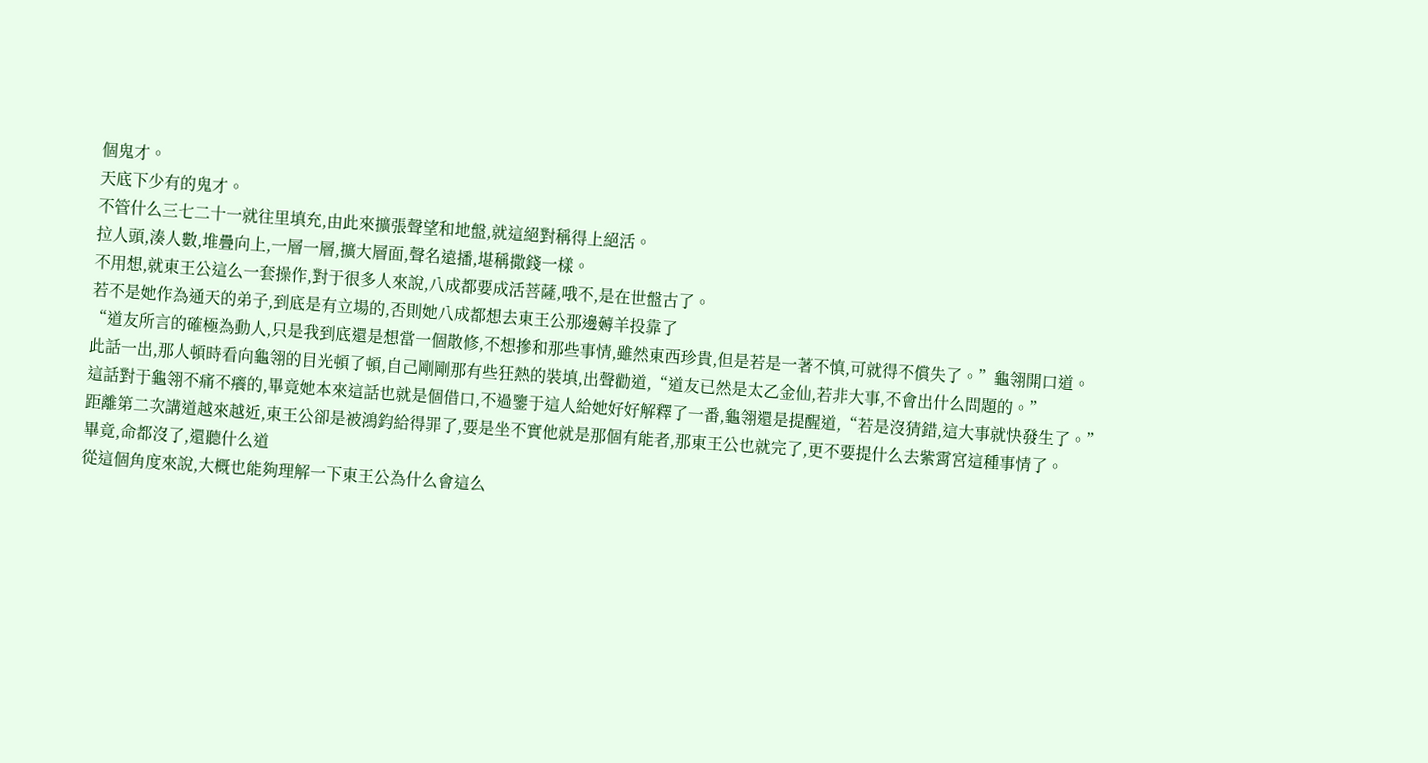個鬼才。
天底下少有的鬼才。
不管什么三七二十一就往里填充,由此來擴張聲望和地盤,就這絕對稱得上絕活。
拉人頭,湊人數,堆疊向上,一層一層,擴大層面,聲名遠播,堪稱撒錢一樣。
不用想,就東王公這么一套操作,對于很多人來說,八成都要成活菩薩,哦不,是在世盤古了。
若不是她作為通天的弟子,到底是有立場的,否則她八成都想去東王公那邊薅羊投靠了
“道友所言的確極為動人,只是我到底還是想當一個散修,不想摻和那些事情,雖然東西珍貴,但是若是一著不慎,可就得不償失了。”龜翎開口道。
此話一出,那人頓時看向龜翎的目光頓了頓,自己剛剛那有些狂熱的裝填,出聲勸道,“道友已然是太乙金仙,若非大事,不會出什么問題的。”
這話對于龜翎不痛不癢的,畢竟她本來這話也就是個借口,不過鑒于這人給她好好解釋了一番,龜翎還是提醒道,“若是沒猜錯,這大事就快發生了。”
距離第二次講道越來越近,東王公卻是被鴻鈞給得罪了,要是坐不實他就是那個有能者,那東王公也就完了,更不要提什么去紫霄宮這種事情了。
畢竟,命都沒了,還聽什么道
從這個角度來說,大概也能夠理解一下東王公為什么會這么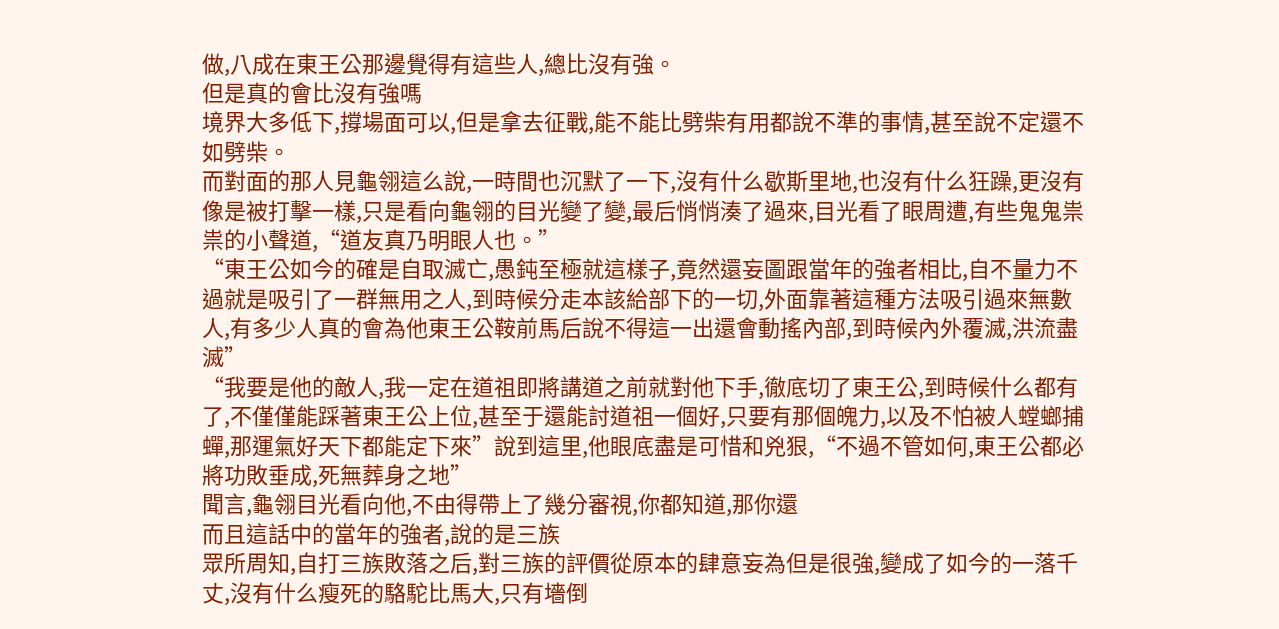做,八成在東王公那邊覺得有這些人,總比沒有強。
但是真的會比沒有強嗎
境界大多低下,撐場面可以,但是拿去征戰,能不能比劈柴有用都說不準的事情,甚至說不定還不如劈柴。
而對面的那人見龜翎這么說,一時間也沉默了一下,沒有什么歇斯里地,也沒有什么狂躁,更沒有像是被打擊一樣,只是看向龜翎的目光變了變,最后悄悄湊了過來,目光看了眼周遭,有些鬼鬼祟祟的小聲道,“道友真乃明眼人也。”
“東王公如今的確是自取滅亡,愚鈍至極就這樣子,竟然還妄圖跟當年的強者相比,自不量力不過就是吸引了一群無用之人,到時候分走本該給部下的一切,外面靠著這種方法吸引過來無數人,有多少人真的會為他東王公鞍前馬后說不得這一出還會動搖內部,到時候內外覆滅,洪流盡滅”
“我要是他的敵人,我一定在道祖即將講道之前就對他下手,徹底切了東王公,到時候什么都有了,不僅僅能踩著東王公上位,甚至于還能討道祖一個好,只要有那個魄力,以及不怕被人螳螂捕蟬,那運氣好天下都能定下來”說到這里,他眼底盡是可惜和兇狠,“不過不管如何,東王公都必將功敗垂成,死無葬身之地”
聞言,龜翎目光看向他,不由得帶上了幾分審視,你都知道,那你還
而且這話中的當年的強者,說的是三族
眾所周知,自打三族敗落之后,對三族的評價從原本的肆意妄為但是很強,變成了如今的一落千丈,沒有什么瘦死的駱駝比馬大,只有墻倒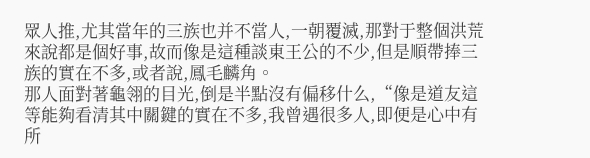眾人推,尤其當年的三族也并不當人,一朝覆滅,那對于整個洪荒來說都是個好事,故而像是這種談東王公的不少,但是順帶捧三族的實在不多,或者說,鳳毛麟角。
那人面對著龜翎的目光,倒是半點沒有偏移什么,“像是道友這等能夠看清其中關鍵的實在不多,我曾遇很多人,即便是心中有所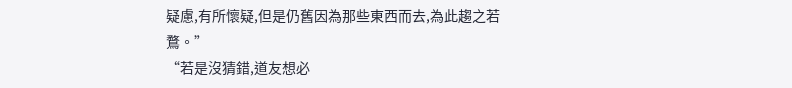疑慮,有所懷疑,但是仍舊因為那些東西而去,為此趨之若鶩。”
“若是沒猜錯,道友想必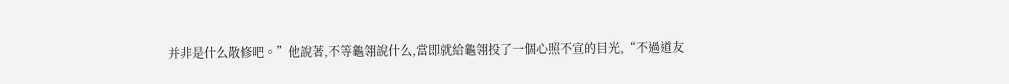并非是什么散修吧。”他說著,不等龜翎說什么,當即就給龜翎投了一個心照不宣的目光,“不過道友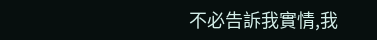不必告訴我實情,我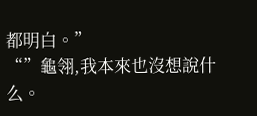都明白。”
“”龜翎,我本來也沒想說什么。